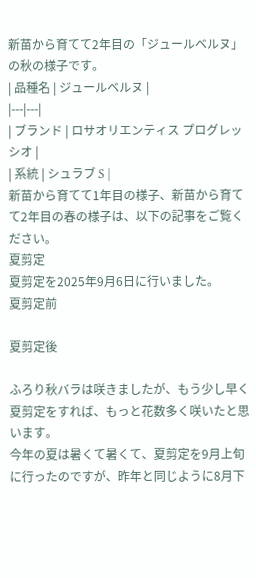新苗から育てて2年目の「ジュールベルヌ」の秋の様子です。
| 品種名 | ジュールベルヌ |
|---|---|
| ブランド | ロサオリエンティス プログレッシオ |
| 系統 | シュラブ S |
新苗から育てて1年目の様子、新苗から育てて2年目の春の様子は、以下の記事をご覧ください。
夏剪定
夏剪定を2025年9月6日に行いました。
夏剪定前

夏剪定後

ふろり秋バラは咲きましたが、もう少し早く夏剪定をすれば、もっと花数多く咲いたと思います。
今年の夏は暑くて暑くて、夏剪定を9月上旬に行ったのですが、昨年と同じように8月下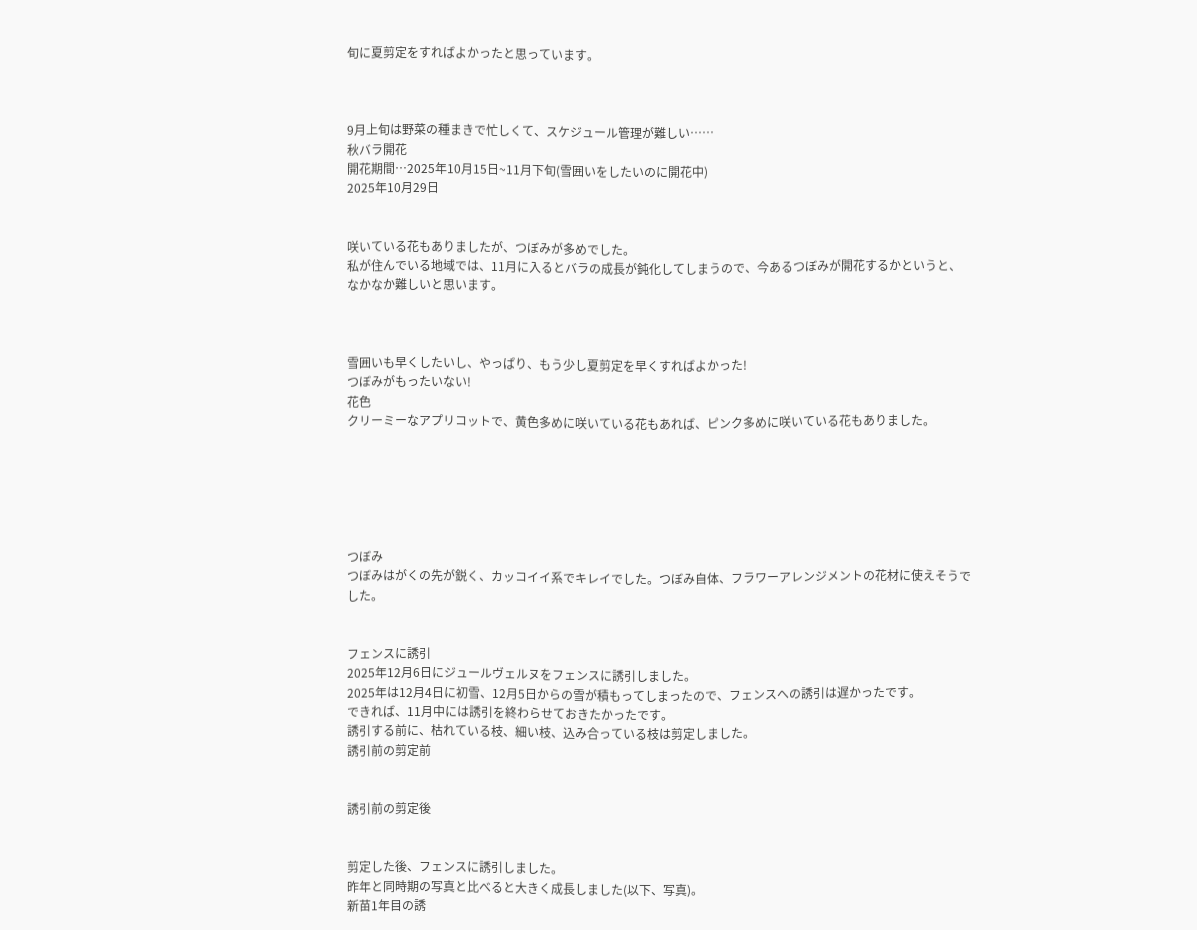旬に夏剪定をすればよかったと思っています。



9月上旬は野菜の種まきで忙しくて、スケジュール管理が難しい……
秋バラ開花
開花期間…2025年10月15日~11月下旬(雪囲いをしたいのに開花中)
2025年10月29日


咲いている花もありましたが、つぼみが多めでした。
私が住んでいる地域では、11月に入るとバラの成長が鈍化してしまうので、今あるつぼみが開花するかというと、なかなか難しいと思います。



雪囲いも早くしたいし、やっぱり、もう少し夏剪定を早くすればよかった!
つぼみがもったいない!
花色
クリーミーなアプリコットで、黄色多めに咲いている花もあれば、ピンク多めに咲いている花もありました。






つぼみ
つぼみはがくの先が鋭く、カッコイイ系でキレイでした。つぼみ自体、フラワーアレンジメントの花材に使えそうでした。


フェンスに誘引
2025年12月6日にジュールヴェルヌをフェンスに誘引しました。
2025年は12月4日に初雪、12月5日からの雪が積もってしまったので、フェンスへの誘引は遅かったです。
できれば、11月中には誘引を終わらせておきたかったです。
誘引する前に、枯れている枝、細い枝、込み合っている枝は剪定しました。
誘引前の剪定前


誘引前の剪定後


剪定した後、フェンスに誘引しました。
昨年と同時期の写真と比べると大きく成長しました(以下、写真)。
新苗1年目の誘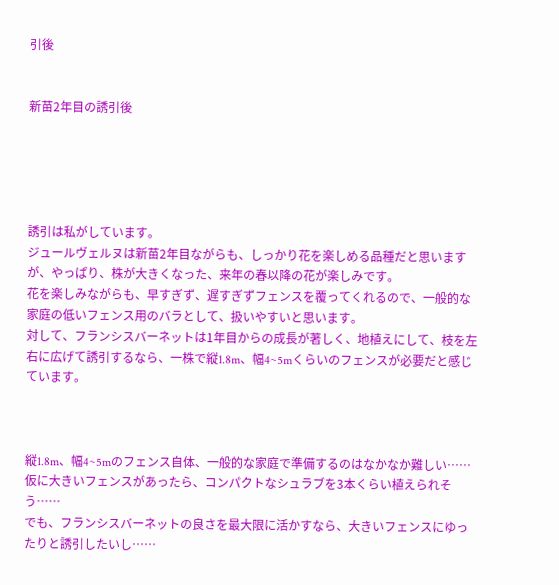引後


新苗2年目の誘引後





誘引は私がしています。
ジュールヴェルヌは新苗2年目ながらも、しっかり花を楽しめる品種だと思いますが、やっぱり、株が大きくなった、来年の春以降の花が楽しみです。
花を楽しみながらも、早すぎず、遅すぎずフェンスを覆ってくれるので、一般的な家庭の低いフェンス用のバラとして、扱いやすいと思います。
対して、フランシスバーネットは1年目からの成長が著しく、地植えにして、枝を左右に広げて誘引するなら、一株で縦1.8m、幅4~5mくらいのフェンスが必要だと感じています。



縦1.8m、幅4~5mのフェンス自体、一般的な家庭で準備するのはなかなか難しい……
仮に大きいフェンスがあったら、コンパクトなシュラブを3本くらい植えられそう……
でも、フランシスバーネットの良さを最大限に活かすなら、大きいフェンスにゆったりと誘引したいし……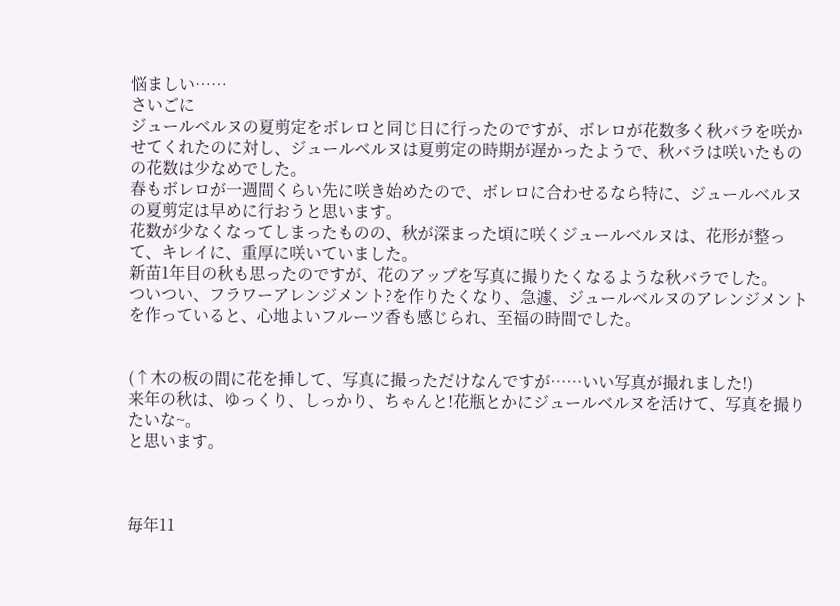悩ましい……
さいごに
ジュールベルヌの夏剪定をボレロと同じ日に行ったのですが、ボレロが花数多く秋バラを咲かせてくれたのに対し、ジュールベルヌは夏剪定の時期が遅かったようで、秋バラは咲いたものの花数は少なめでした。
春もボレロが一週間くらい先に咲き始めたので、ボレロに合わせるなら特に、ジュールベルヌの夏剪定は早めに行おうと思います。
花数が少なくなってしまったものの、秋が深まった頃に咲くジュールベルヌは、花形が整って、キレイに、重厚に咲いていました。
新苗1年目の秋も思ったのですが、花のアップを写真に撮りたくなるような秋バラでした。
ついつい、フラワーアレンジメント?を作りたくなり、急遽、ジュールベルヌのアレンジメントを作っていると、心地よいフルーツ香も感じられ、至福の時間でした。


(↑木の板の間に花を挿して、写真に撮っただけなんですが……いい写真が撮れました!)
来年の秋は、ゆっくり、しっかり、ちゃんと!花瓶とかにジュールベルヌを活けて、写真を撮りたいな~。
と思います。



毎年11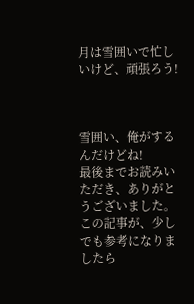月は雪囲いで忙しいけど、頑張ろう!



雪囲い、俺がするんだけどね!
最後までお読みいただき、ありがとうございました。
この記事が、少しでも参考になりましたら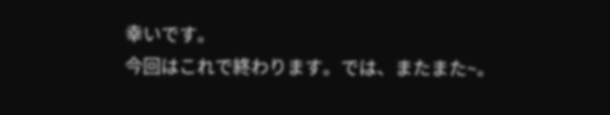幸いです。
今回はこれで終わります。では、またまた~。